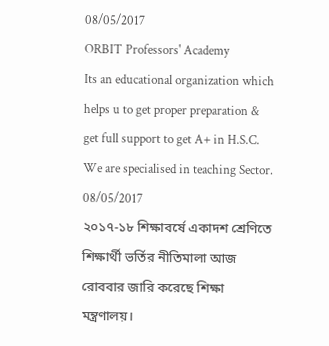08/05/2017
ORBIT Professors' Academy
Its an educational organization which helps u to get proper preparation & get full support to get A+ in H.S.C. We are specialised in teaching Sector.
08/05/2017
২০১৭-১৮ শিক্ষাবর্ষে একাদশ শ্রেণিতে শিক্ষার্থী ভর্তির নীতিমালা আজ রোববার জারি করেছে শিক্ষা মন্ত্রণালয়।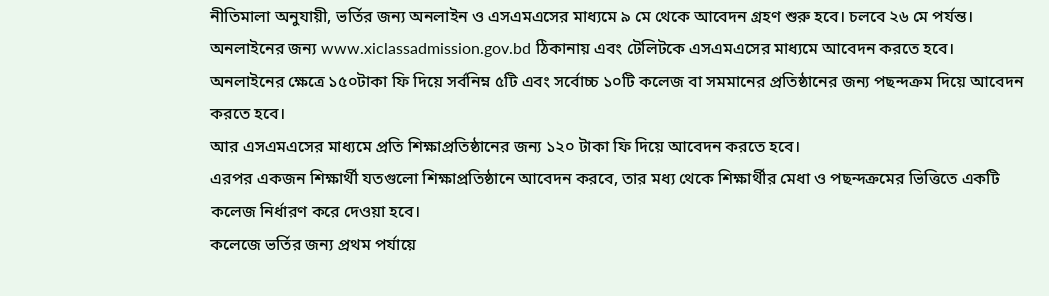নীতিমালা অনুযায়ী, ভর্তির জন্য অনলাইন ও এসএমএসের মাধ্যমে ৯ মে থেকে আবেদন গ্রহণ শুরু হবে। চলবে ২৬ মে পর্যন্ত।
অনলাইনের জন্য www.xiclassadmission.gov.bd ঠিকানায় এবং টেলিটকে এসএমএসের মাধ্যমে আবেদন করতে হবে।
অনলাইনের ক্ষেত্রে ১৫০টাকা ফি দিয়ে সর্বনিম্ন ৫টি এবং সর্বোচ্চ ১০টি কলেজ বা সমমানের প্রতিষ্ঠানের জন্য পছন্দক্রম দিয়ে আবেদন করতে হবে।
আর এসএমএসের মাধ্যমে প্রতি শিক্ষাপ্রতিষ্ঠানের জন্য ১২০ টাকা ফি দিয়ে আবেদন করতে হবে।
এরপর একজন শিক্ষার্থী যতগুলো শিক্ষাপ্রতিষ্ঠানে আবেদন করবে, তার মধ্য থেকে শিক্ষার্থীর মেধা ও পছন্দক্রমের ভিত্তিতে একটি কলেজ নির্ধারণ করে দেওয়া হবে।
কলেজে ভর্তির জন্য প্রথম পর্যায়ে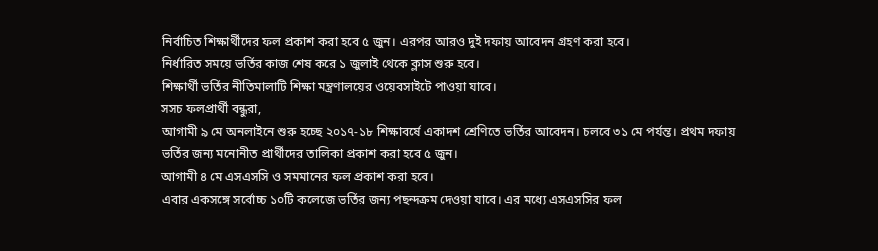নির্বাচিত শিক্ষার্থীদের ফল প্রকাশ করা হবে ৫ জুন। এরপর আরও দুই দফায় আবেদন গ্রহণ করা হবে।
নির্ধারিত সময়ে ভর্তির কাজ শেষ করে ১ জুলাই থেকে ক্লাস শুরু হবে।
শিক্ষার্থী ভর্তির নীতিমালাটি শিক্ষা মন্ত্রণালয়ের ওয়েবসাইটে পাওয়া যাবে।
সসচ ফলপ্রার্থী বন্ধুরা,
আগামী ৯ মে অনলাইনে শুরু হচ্ছে ২০১৭-১৮ শিক্ষাবর্ষে একাদশ শ্রেণিতে ভর্তির আবেদন। চলবে ৩১ মে পর্যন্ত। প্রথম দফায় ভর্তির জন্য মনোনীত প্রার্থীদের তালিকা প্রকাশ করা হবে ৫ জুন।
আগামী ৪ মে এসএসসি ও সমমানের ফল প্রকাশ করা হবে।
এবার একসঙ্গে সর্বোচ্চ ১০টি কলেজে ভর্তির জন্য পছন্দক্রম দেওয়া যাবে। এর মধ্যে এসএসসির ফল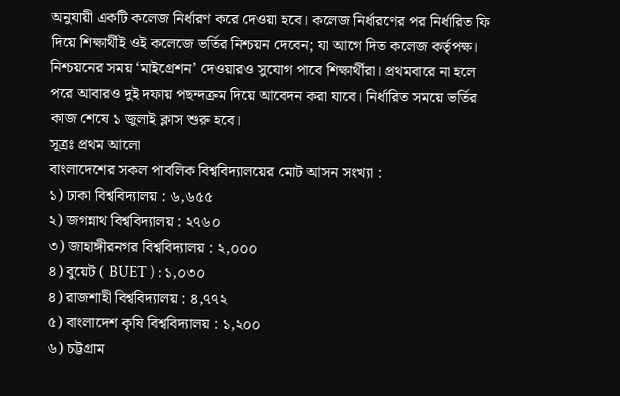অনুযায়ী একটি কলেজ নির্ধারণ করে দেওয়া হবে। কলেজ নির্ধারণের পর নির্ধারিত ফি দিয়ে শিক্ষার্থীই ওই কলেজে ভর্তির নিশ্চয়ন দেবেন; যা আগে দিত কলেজ কর্তৃপক্ষ। নিশ্চয়নের সময় ‘মাইগ্রেশন’ দেওয়ারও সুযোগ পাবে শিক্ষার্থীরা। প্রথমবারে না হলে পরে আবারও দুই দফায় পছন্দক্রম দিয়ে আবেদন করা যাবে। নির্ধারিত সময়ে ভর্তির কাজ শেষে ১ জুলাই ক্লাস শুরু হবে।
সূত্রঃ প্রথম আলো
বাংলাদেশের সকল পাবলিক বিশ্ববিদ্যালয়ের মোট আসন সংখ্যা :
১) ঢাকা বিশ্ববিদ্যালয় : ৬,৬৫৫
২) জগন্নাথ বিশ্ববিদ্যালয় : ২৭৬০
৩) জাহাঙ্গীরনগর বিশ্ববিদ্যালয় : ২,০০০
৪) বুয়েট ( BUET ) : ১,০৩০
৪) রাজশাহী বিশ্ববিদ্যালয় : ৪,৭৭২
৫) বাংলাদেশ কৃষি বিশ্ববিদ্যালয় : ১,২০০
৬) চট্টগ্রাম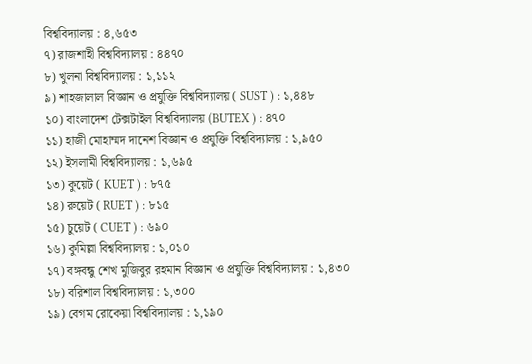বিশ্ববিদ্যালয় : ৪,৬৫৩
৭) রাজশাহী বিশ্ববিদ্যালয় : ৪৪৭০
৮) খুলনা বিশ্ববিদ্যালয় : ১,১১২
৯) শাহজালাল বিজ্ঞান ও প্রযুক্তি বিশ্ববিদ্যালয় ( SUST ) : ১,৪৪৮
১০) বাংলাদেশ টেক্সটাইল বিশ্ববিদ্যালয় (BUTEX ) : ৪৭০
১১) হাজী মোহাম্মদ দানেশ বিজ্ঞান ও প্রযুক্তি বিশ্ববিদ্যালয় : ১,৯৫০
১২) ইসলামী বিশ্ববিদ্যালয় : ১,৬৯৫
১৩) কুয়েট ( KUET ) : ৮৭৫
১৪) রুয়েট ( RUET ) : ৮১৫
১৫) চুয়েট ( CUET ) : ৬৯০
১৬) কুমিল্লা বিশ্ববিদ্যালয় : ১,০১০
১৭) বঙ্গবন্ধু শেখ মুজিবুর রহমান বিজ্ঞান ও প্রযুক্তি বিশ্ববিদ্যালয় : ১,৪৩০
১৮) বরিশাল বিশ্ববিদ্যালয় : ১,৩০০
১৯) বেগম রোকেয়া বিশ্ববিদ্যালয় : ১,১৯০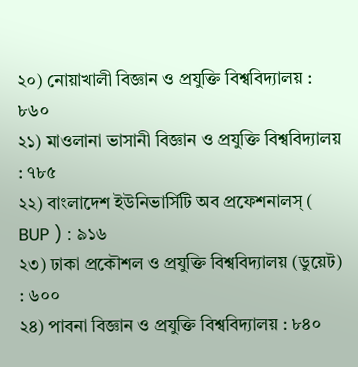২০) নোয়াখালী বিজ্ঞান ও প্রযুক্তি বিশ্ববিদ্যালয় : ৮৬০
২১) মাওলানা ভাসানী বিজ্ঞান ও প্রযুক্তি বিশ্ববিদ্যালয় : ৭৮৫
২২) বাংলাদেশ ইউনিভার্সিটি অব প্রফেশনালস্ ( BUP ) : ৯১৬
২৩) ঢাকা প্রকৌশল ও প্রযুক্তি বিশ্ববিদ্যালয় (ডুয়েট) : ৬০০
২৪) পাবনা বিজ্ঞান ও প্রযুক্তি বিশ্ববিদ্যালয় : ৮৪০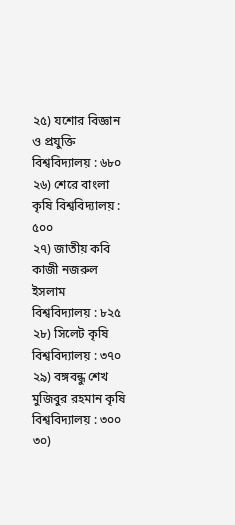২৫) যশোর বিজ্ঞান ও প্রযুক্তি বিশ্ববিদ্যালয় : ৬৮০
২৬) শেরে বাংলা কৃষি বিশ্ববিদ্যালয় : ৫০০
২৭) জাতীয় কবি কাজী নজরুল ইসলাম বিশ্ববিদ্যালয় : ৮২৫
২৮) সিলেট কৃষি বিশ্ববিদ্যালয় : ৩৭০
২৯) বঙ্গবন্ধু শেখ মুজিবুর রহমান কৃষি বিশ্ববিদ্যালয় : ৩০০
৩০)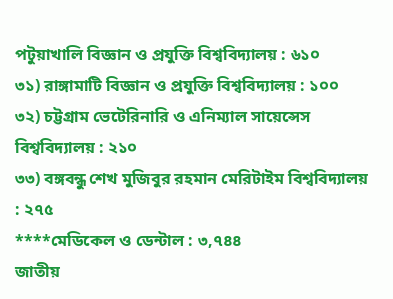পটুয়াখালি বিজ্ঞান ও প্রযুক্তি বিশ্ববিদ্যালয় : ৬১০
৩১) রাঙ্গামাটি বিজ্ঞান ও প্রযুক্তি বিশ্ববিদ্যালয় : ১০০
৩২) চট্টগ্রাম ভেটেরিনারি ও এনিম্যাল সায়েন্সেস বিশ্ববিদ্যালয় : ২১০
৩৩) বঙ্গবন্ধু শেখ মুজিবুর রহমান মেরিটাইম বিশ্ববিদ্যালয় : ২৭৫
****মেডিকেল ও ডেন্টাল : ৩,৭৪৪
জাতীয়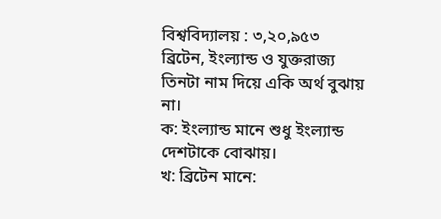বিশ্ববিদ্যালয় : ৩,২০,৯৫৩
ব্রিটেন, ইংল্যান্ড ও যুক্তরাজ্য তিনটা নাম দিয়ে একি অর্থ বুঝায় না।
ক: ইংল্যান্ড মানে শুধু ইংল্যান্ড দেশটাকে বোঝায়।
খ: ব্রিটেন মানে: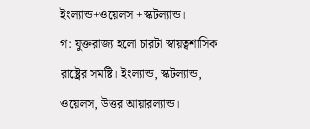ইংল্যান্ড+ওয়েলস +স্কটল্যান্ড।
গ: যুক্তরাজ্য হলো চারটা স্বায়ত্বশাসিক রাষ্ট্রের সমষ্টি। ইংল্যান্ড, স্কটল্যান্ড, ওয়েলস, উত্তর আয়ারল্যান্ড।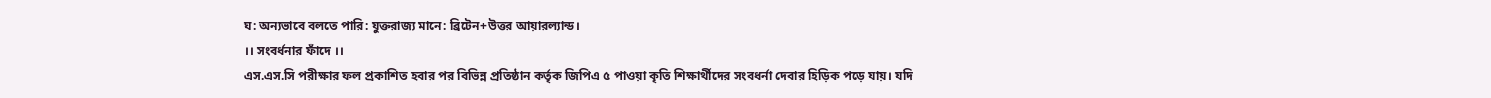ঘ: অন্যভাবে বলতে পারি: যুক্তরাজ্য মানে: ব্রিটেন+উত্তর আয়ারল্যান্ড।
।। সংবর্ধনার ফাঁদে ।।
এস.এস.সি পরীক্ষার ফল প্রকাশিত হবার পর বিভিন্ন প্রতিষ্ঠান কর্তৃক জিপিএ ৫ পাওয়া কৃতি শিক্ষার্থীদের সংবধর্না দেবার হিড়িক পড়ে যায়। যদি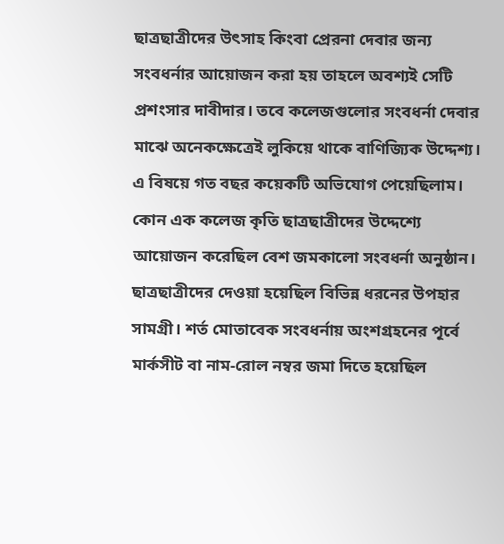ছাত্রছাত্রীদের উৎসাহ কিংবা প্রেরনা দেবার জন্য সংবধর্নার আয়োজন করা হয় তাহলে অবশ্যই সেটি প্রশংসার দাবীদার। তবে কলেজগুলোর সংবধর্না দেবার মাঝে অনেকক্ষেত্রেই লুকিয়ে থাকে বাণিজ্যিক উদ্দেশ্য।
এ বিষয়ে গত বছর কয়েকটি অভিযোগ পেয়েছিলাম। কোন এক কলেজ কৃতি ছাত্রছাত্রীদের উদ্দেশ্যে আয়োজন করেছিল বেশ জমকালো সংবধর্না অনুষ্ঠান। ছাত্রছাত্রীদের দেওয়া হয়েছিল বিভিন্ন ধরনের উপহার সামগ্রী। শর্ত মোতাবেক সংবধর্নায় অংশগ্রহনের পূর্বে মার্কসীট বা নাম-রোল নম্বর জমা দিতে হয়েছিল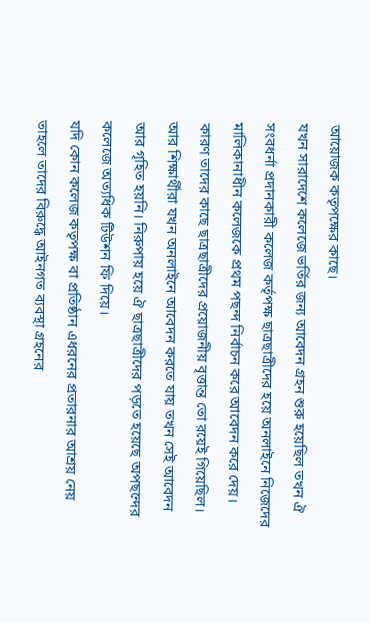আয়োজক কতৃপক্ষের কাছে।
যখন সারাদেশে কলেজে ভর্তির জন্য আবেদন গ্রহন শুরু হয়েছিল তখন ঐ সংবধর্না প্রদানকারী কলেজ কর্তৃপক্ষ ছাত্রছাত্রীদের হয়ে অনলাইনে নিজেদের মালিকানাধীন কলেজকে প্রথম পছন্দ নির্বাচন করে আবেদন করে দেয়। কারণ তাদের কাছে ছাত্রছাত্রীদের প্রয়োজনীয় বৃত্তান্ত তো রয়েই গিয়েছিল। আর শিক্ষার্থীরা যখন অনলাইনে আবেদন করতে যায় তখন সেই আবেদন আর গৃহিত হয়নি। নিরুপায় হয়ে ঐ ছাত্রছাত্রীদের পড়তে হয়েছে অপছন্দের কলেজে অত্যধিক টিউশন ফি দিয়ে।
যদি কোন কলেজ কতৃপক্ষ বা প্রতিষ্ঠান এধরনের প্রতারনার আশ্রয় নেয় তাহলে তাদের বিরুদ্ধে আইনগত ব্যবস্থা গ্রহনের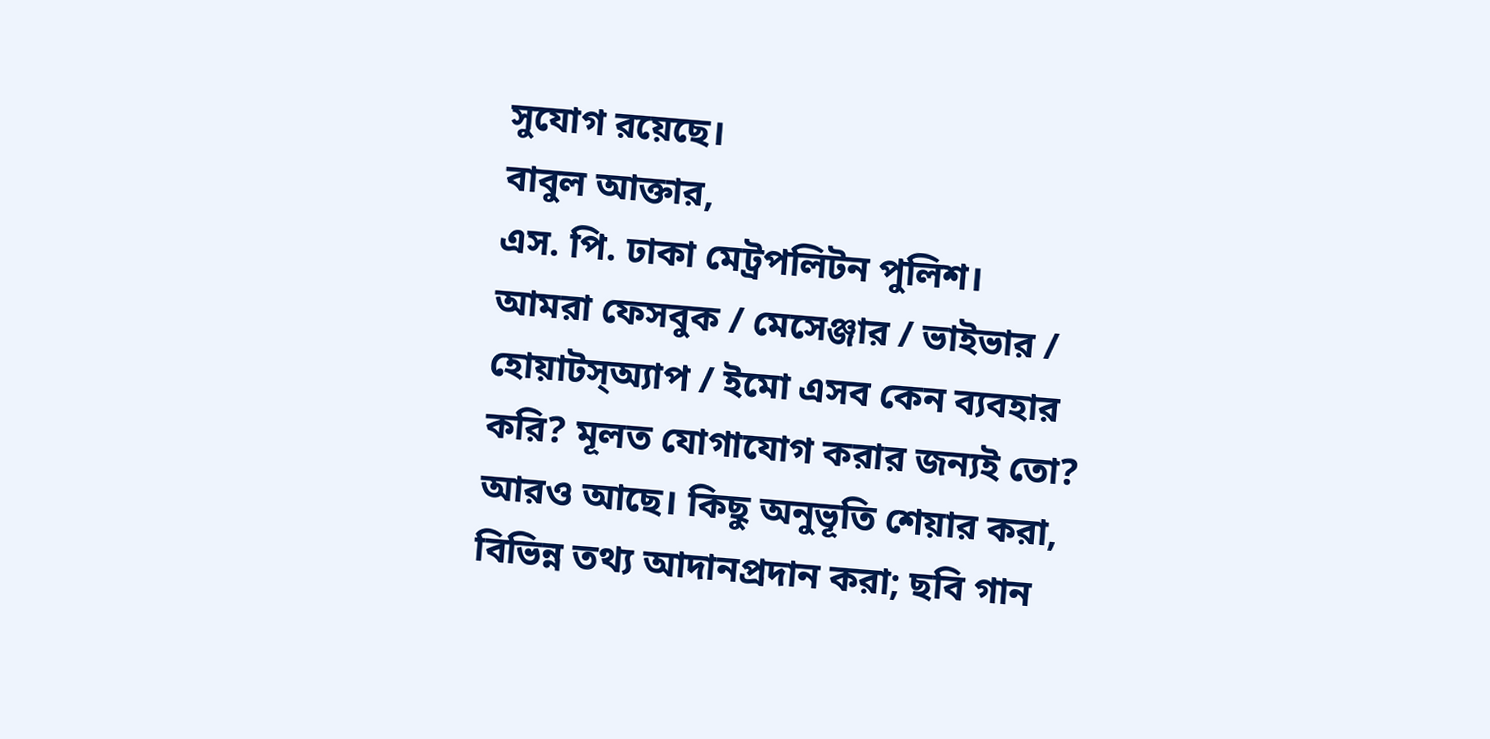সুযোগ রয়েছে।
বাবুল আক্তার,
এস. পি. ঢাকা মেট্রপলিটন পুলিশ।
আমরা ফেসবুক / মেসেঞ্জার / ভাইভার / হোয়াটস্অ্যাপ / ইমো এসব কেন ব্যবহার করি? মূলত যোগাযোগ করার জন্যই তো? আরও আছে। কিছু অনুভূতি শেয়ার করা, বিভিন্ন তথ্য আদানপ্রদান করা; ছবি গান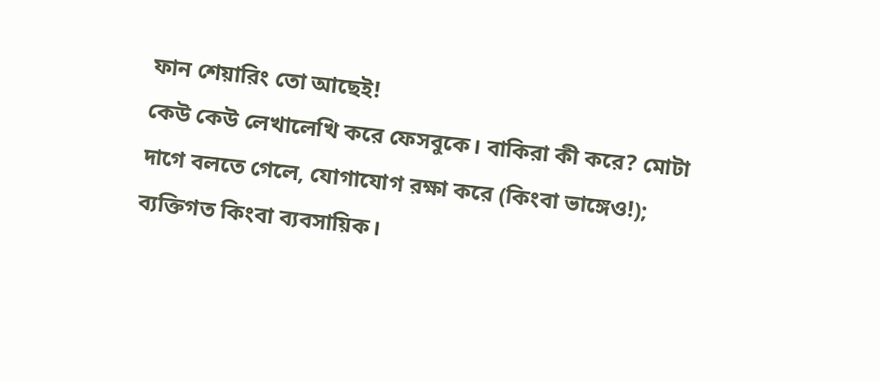ফান শেয়ারিং তো আছেই!
কেউ কেউ লেখালেখি করে ফেসবুকে। বাকিরা কী করে? মোটা দাগে বলতে গেলে, যোগাযোগ রক্ষা করে (কিংবা ভাঙ্গেও!); ব্যক্তিগত কিংবা ব্যবসায়িক।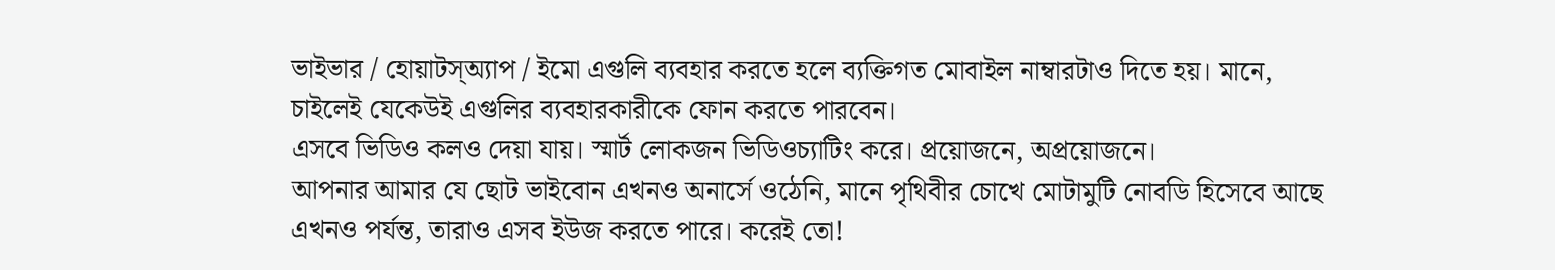ভাইভার / হোয়াটস্অ্যাপ / ইমো এগুলি ব্যবহার করতে হলে ব্যক্তিগত মোবাইল নাম্বারটাও দিতে হয়। মানে, চাইলেই যেকেউই এগুলির ব্যবহারকারীকে ফোন করতে পারবেন।
এসবে ভিডিও কলও দেয়া যায়। স্মার্ট লোকজন ভিডিওচ্যাটিং করে। প্রয়োজনে, অপ্রয়োজনে।
আপনার আমার যে ছোট ভাইবোন এখনও অনার্সে ওঠেনি, মানে পৃথিবীর চোখে মোটামুটি নোবডি হিসেবে আছে এখনও পর্যন্ত, তারাও এসব ইউজ করতে পারে। করেই তো!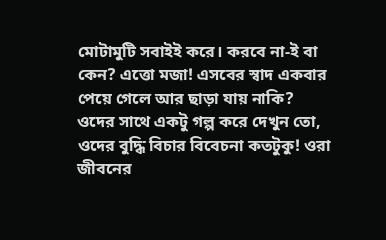মোটামুটি সবাইই করে। করবে না-ই বা কেন? এত্তো মজা! এসবের স্বাদ একবার পেয়ে গেলে আর ছাড়া যায় নাকি?
ওদের সাথে একটু গল্প করে দেখুন তো, ওদের বুদ্ধি বিচার বিবেচনা কতটুকু! ওরা জীবনের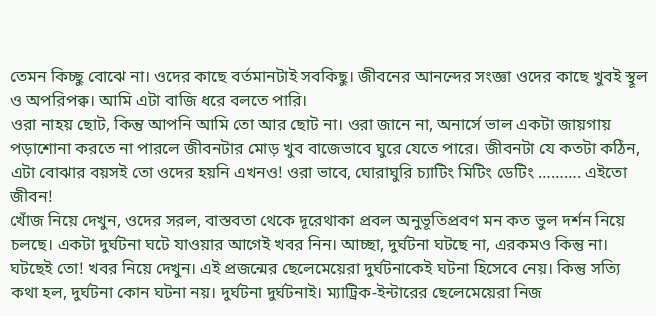তেমন কিচ্ছু বোঝে না। ওদের কাছে বর্তমানটাই সবকিছু। জীবনের আনন্দের সংজ্ঞা ওদের কাছে খুবই স্থূল ও অপরিপক্ব। আমি এটা বাজি ধরে বলতে পারি।
ওরা নাহয় ছোট, কিন্তু আপনি আমি তো আর ছোট না। ওরা জানে না, অনার্সে ভাল একটা জায়গায় পড়াশোনা করতে না পারলে জীবনটার মোড় খুব বাজেভাবে ঘুরে যেতে পারে। জীবনটা যে কতটা কঠিন, এটা বোঝার বয়সই তো ওদের হয়নি এখনও! ওরা ভাবে, ঘোরাঘুরি চ্যাটিং মিটিং ডেটিং ………. এইতো জীবন!
খোঁজ নিয়ে দেখুন, ওদের সরল, বাস্তবতা থেকে দূরেথাকা প্রবল অনুভূতিপ্রবণ মন কত ভুল দর্শন নিয়ে চলছে। একটা দুর্ঘটনা ঘটে যাওয়ার আগেই খবর নিন। আচ্ছা, দুর্ঘটনা ঘটছে না, এরকমও কিন্তু না। ঘটছেই তো! খবর নিয়ে দেখুন। এই প্রজন্মের ছেলেমেয়েরা দুর্ঘটনাকেই ঘটনা হিসেবে নেয়। কিন্তু সত্যি কথা হল, দুর্ঘটনা কোন ঘটনা নয়। দুর্ঘটনা দুর্ঘটনাই। ম্যাট্রিক-ইন্টারের ছেলেমেয়েরা নিজ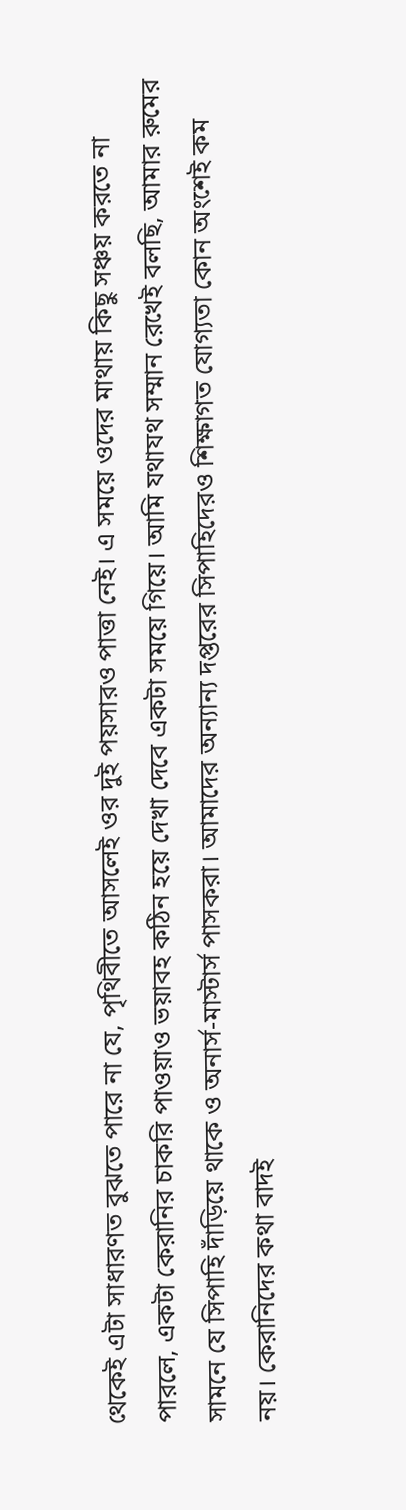থেকেই এটা সাধারণত বুঝতে পারে না যে, পৃথিবীতে আসলেই ওর দুই পয়সারও পাত্তা নেই। এ সময়ে ওদের মাথায় কিছু সঞ্চয় করতে না পারলে, একটা কেরানির চাকরি পাওয়াও ভয়াবহ কঠিন হয়ে দেখা দেবে একটা সময়ে গিয়ে। আমি যথাযথ সম্মান রেখেই বলছি, আমার রুমের সামনে যে সিপাহি দাঁড়িয়ে থাকে ও অনার্স-মাস্টার্স পাসকরা। আমাদের অন্যান্য দপ্তরের সিপাহিদেরও শিক্ষাগত যোগ্যতা কোন অংশেই কম নয়। কেরানিদের কথা বাদই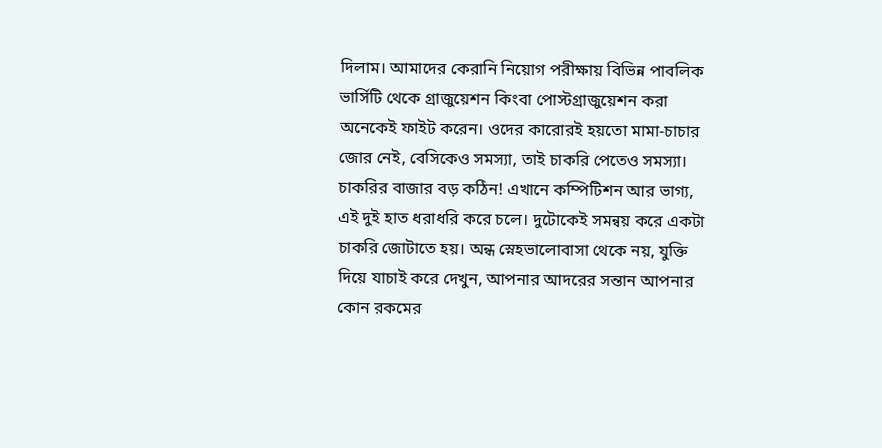দিলাম। আমাদের কেরানি নিয়োগ পরীক্ষায় বিভিন্ন পাবলিক ভার্সিটি থেকে গ্রাজুয়েশন কিংবা পোস্টগ্রাজুয়েশন করা অনেকেই ফাইট করেন। ওদের কারোরই হয়তো মামা-চাচার জোর নেই, বেসিকেও সমস্যা, তাই চাকরি পেতেও সমস্যা। চাকরির বাজার বড় কঠিন! এখানে কম্পিটিশন আর ভাগ্য, এই দুই হাত ধরাধরি করে চলে। দুটোকেই সমন্বয় করে একটা চাকরি জোটাতে হয়। অন্ধ স্নেহভালোবাসা থেকে নয়, যুক্তি দিয়ে যাচাই করে দেখুন, আপনার আদরের সন্তান আপনার কোন রকমের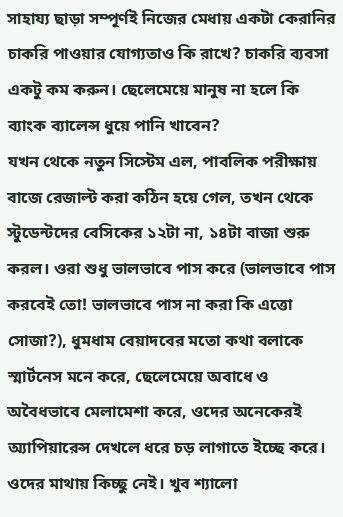সাহায্য ছাড়া সম্পূর্ণই নিজের মেধায় একটা কেরানির চাকরি পাওয়ার যোগ্যতাও কি রাখে? চাকরি ব্যবসা একটু কম করুন। ছেলেমেয়ে মানুষ না হলে কি ব্যাংক ব্যালেন্স ধুয়ে পানি খাবেন?
যখন থেকে নতুন সিস্টেম এল, পাবলিক পরীক্ষায় বাজে রেজাল্ট করা কঠিন হয়ে গেল, তখন থেকে স্টুডেন্টদের বেসিকের ১২টা না, ১৪টা বাজা শুরু করল। ওরা শুধু ভালভাবে পাস করে (ভালভাবে পাস করবেই তো! ভালভাবে পাস না করা কি এত্তো সোজা?), ধুমধাম বেয়াদবের মতো কথা বলাকে স্মার্টনেস মনে করে, ছেলেমেয়ে অবাধে ও অবৈধভাবে মেলামেশা করে, ওদের অনেকেরই অ্যাপিয়ারেন্স দেখলে ধরে চড় লাগাতে ইচ্ছে করে। ওদের মাথায় কিচ্ছু নেই। খুব শ্যালো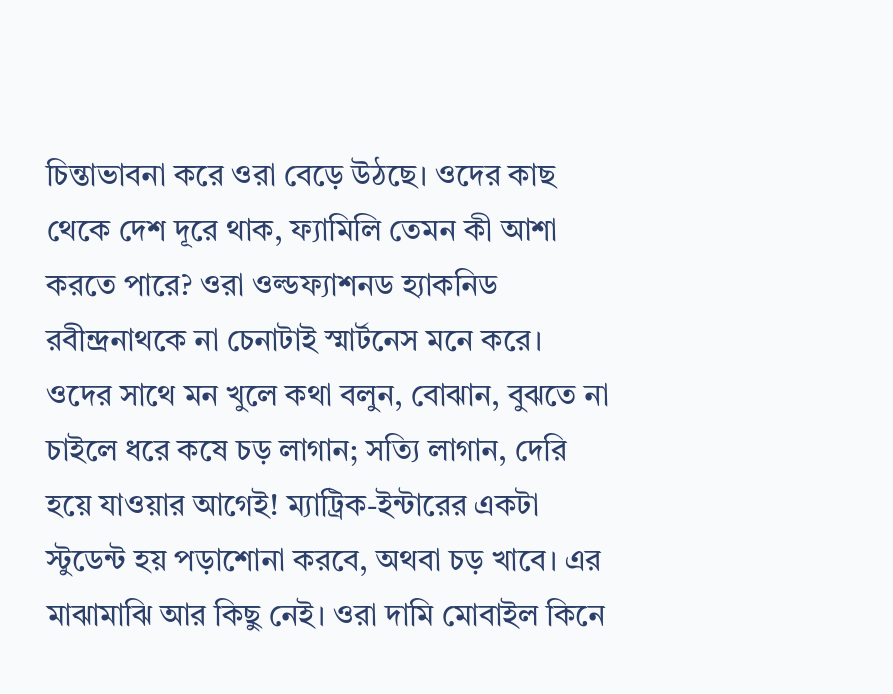চিন্তাভাবনা করে ওরা বেড়ে উঠছে। ওদের কাছ থেকে দেশ দূরে থাক, ফ্যামিলি তেমন কী আশা করতে পারে? ওরা ওল্ডফ্যাশনড হ্যাকনিড রবীন্দ্রনাথকে না চেনাটাই স্মার্টনেস মনে করে।
ওদের সাথে মন খুলে কথা বলুন, বোঝান, বুঝতে না চাইলে ধরে কষে চড় লাগান; সত্যি লাগান, দেরি হয়ে যাওয়ার আগেই! ম্যাট্রিক-ইন্টারের একটা স্টুডেন্ট হয় পড়াশোনা করবে, অথবা চড় খাবে। এর মাঝামাঝি আর কিছু নেই। ওরা দামি মোবাইল কিনে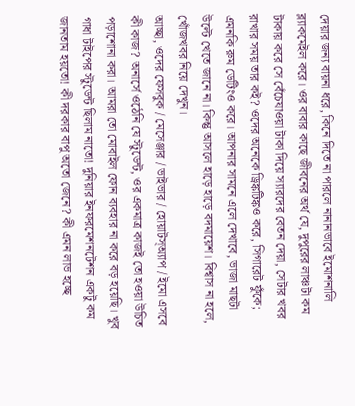দেয়ার জন্য বায়না ধরে, কিনে দিতে না পারলে নানানভাবে ইমোশনালি ব্ল্যাকমেইল করে। ওর বাবার কাছে জীবনের অর্থ যে, দুপুরের লাঞ্চটা কম টাকায় করে সে বেঁচেযাওয়া টাকা দিয়ে স্যারদের বেতন দেয়া, সেটার খবর রাখার সময় তার কই? ওদের অনেকে ড্রিঙ্কটিঙ্কও করে, সিগারেট ফুঁকে; এমনকি রুম ডেটিংও করে। আপনার সামনে এলে দেখাবে, ভাজা মাছটা উল্টে খেতে জানে না। কিন্তু আসলে হাড়ে হাড়ে বদমায়েশ। বিশ্বাস না হলে, খোঁজখবর নিয়ে দেখুন।
আচ্ছা, ওদের ফেসবুক / মেসেঞ্জার / ভাইভার / হোয়াটস্অ্যাপ / ইমো এসবে কী কাজ? অনার্সে ওঠেনি যে স্টুডেন্ট, ওর একমাত্র কাজই তো হওয়া উচিত পড়াশোনা করা। আমরা তো মোবাইল ফোন ব্যবহার না করে বড় হয়েছি। খুব গাধা টাইপের স্টুডেন্ট ছিলাম নাতো! দুনিয়ার ইনফরমেশনটেশন একটু কম জানতাম হয়তো! কী দরকার বাপু অতো জেনে? কী এমন লাভ হচ্ছে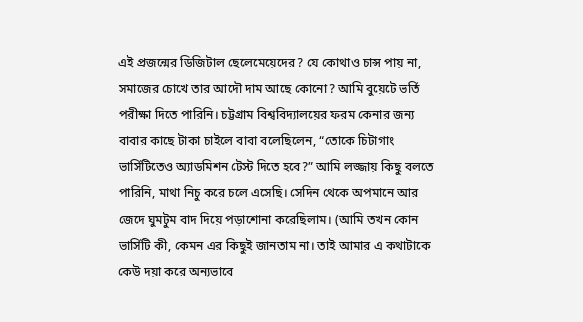এই প্রজন্মের ডিজিটাল ছেলেমেয়েদের? যে কোথাও চান্স পায় না, সমাজের চোখে তার আদৌ দাম আছে কোনো? আমি বুয়েটে ভর্তি পরীক্ষা দিতে পারিনি। চট্টগ্রাম বিশ্ববিদ্যালয়ের ফরম কেনার জন্য বাবার কাছে টাকা চাইলে বাবা বলেছিলেন, “তোকে চিটাগাং ভার্সিটিতেও অ্যাডমিশন টেস্ট দিতে হবে?” আমি লজ্জায় কিছু বলতে পারিনি, মাথা নিচু করে চলে এসেছি। সেদিন থেকে অপমানে আর জেদে ঘুমটুম বাদ দিয়ে পড়াশোনা করেছিলাম। (আমি তখন কোন ভার্সিটি কী, কেমন এর কিছুই জানতাম না। তাই আমার এ কথাটাকে কেউ দয়া করে অন্যভাবে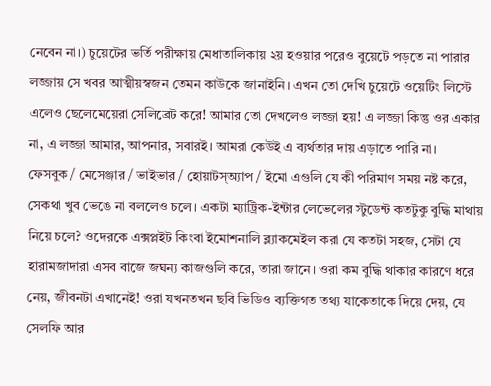নেবেন না।) চুয়েটের ভর্তি পরীক্ষায় মেধাতালিকায় ২য় হওয়ার পরেও বুয়েটে পড়তে না পারার লজ্জায় সে খবর আত্মীয়স্বজন তেমন কাউকে জানাইনি। এখন তো দেখি চুয়েটে ওয়েটিং লিস্টে এলেও ছেলেমেয়েরা সেলিব্রেট করে! আমার তো দেখলেও লজ্জা হয়! এ লজ্জা কিন্তু ওর একার না, এ লজ্জা আমার, আপনার, সবারই। আমরা কেউই এ ব্যর্থতার দায় এড়াতে পারি না।
ফেসবুক / মেসেঞ্জার / ভাইভার / হোয়াটস্অ্যাপ / ইমো এগুলি যে কী পরিমাণ সময় নষ্ট করে, সেকথা খুব ভেঙে না বললেও চলে। একটা ম্যাট্রিক-ইন্টার লেভেলের স্টুডেন্ট কতটুকু বুদ্ধি মাথায় নিয়ে চলে? ওদেরকে এক্সপ্লইট কিংবা ইমোশনালি ব্ল্যাকমেইল করা যে কতটা সহজ, সেটা যে হারামজাদারা এসব বাজে জঘন্য কাজগুলি করে, তারা জানে। ওরা কম বুদ্ধি থাকার কারণে ধরে নেয়, জীবনটা এখানেই! ওরা যখনতখন ছবি ভিডিও ব্যক্তিগত তথ্য যাকেতাকে দিয়ে দেয়, যে সেলফি আর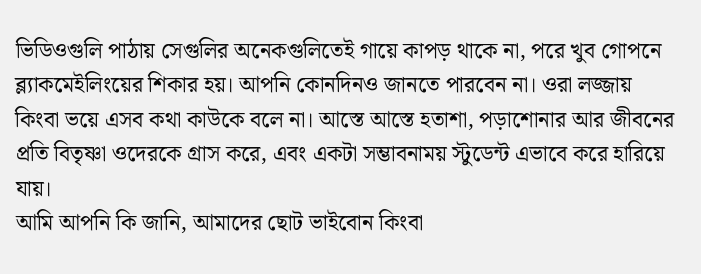ভিডিওগুলি পাঠায় সেগুলির অনেকগুলিতেই গায়ে কাপড় থাকে না, পরে খুব গোপনে ব্ল্যাকমেইলিংয়ের শিকার হয়। আপনি কোনদিনও জানতে পারবেন না। ওরা লজ্জায় কিংবা ভয়ে এসব কথা কাউকে বলে না। আস্তে আস্তে হতাশা, পড়াশোনার আর জীবনের প্রতি বিতৃষ্ণা ওদেরকে গ্রাস করে, এবং একটা সম্ভাবনাময় স্টুডেন্ট এভাবে করে হারিয়ে যায়।
আমি আপনি কি জানি, আমাদের ছোট ভাইবোন কিংবা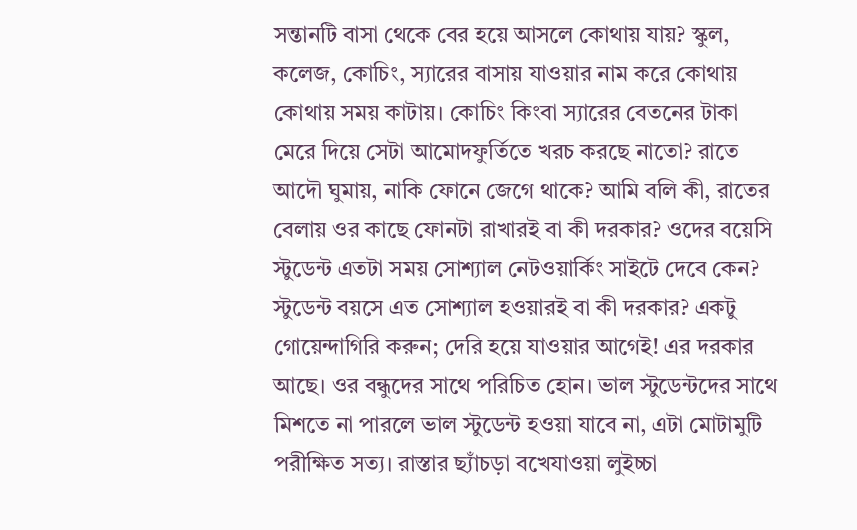সন্তানটি বাসা থেকে বের হয়ে আসলে কোথায় যায়? স্কুল, কলেজ, কোচিং, স্যারের বাসায় যাওয়ার নাম করে কোথায় কোথায় সময় কাটায়। কোচিং কিংবা স্যারের বেতনের টাকা মেরে দিয়ে সেটা আমোদফুর্তিতে খরচ করছে নাতো? রাতে আদৌ ঘুমায়, নাকি ফোনে জেগে থাকে? আমি বলি কী, রাতের বেলায় ওর কাছে ফোনটা রাখারই বা কী দরকার? ওদের বয়েসি স্টুডেন্ট এতটা সময় সোশ্যাল নেটওয়ার্কিং সাইটে দেবে কেন? স্টুডেন্ট বয়সে এত সোশ্যাল হওয়ারই বা কী দরকার? একটু গোয়েন্দাগিরি করুন; দেরি হয়ে যাওয়ার আগেই! এর দরকার আছে। ওর বন্ধুদের সাথে পরিচিত হোন। ভাল স্টুডেন্টদের সাথে মিশতে না পারলে ভাল স্টুডেন্ট হওয়া যাবে না, এটা মোটামুটি পরীক্ষিত সত্য। রাস্তার ছ্যাঁচড়া বখেযাওয়া লুইচ্চা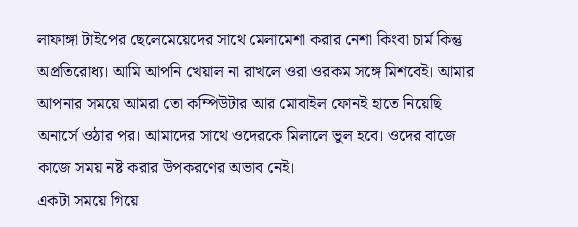লাফাঙ্গা টাইপের ছেলেমেয়েদের সাথে মেলামেশা করার নেশা কিংবা চার্ম কিন্তু অপ্রতিরোধ্য। আমি আপনি খেয়াল না রাখলে ওরা ওরকম সঙ্গে মিশবেই। আমার আপনার সময়ে আমরা তো কম্পিউটার আর মোবাইল ফোনই হাতে নিয়েছি অনার্সে ওঠার পর। আমাদের সাথে ওদেরকে মিলালে ভুল হবে। ওদের বাজে কাজে সময় নষ্ট করার উপকরণের অভাব নেই।
একটা সময়ে গিয়ে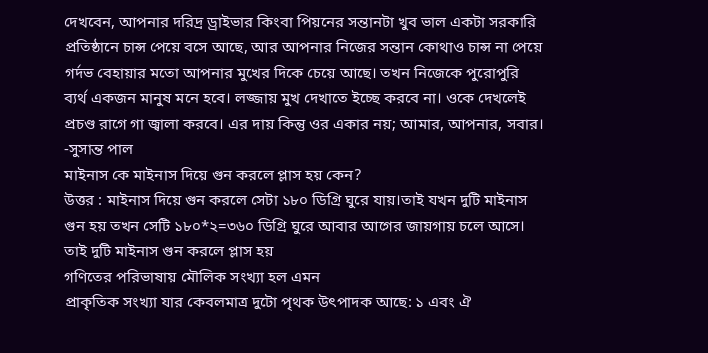দেখবেন, আপনার দরিদ্র ড্রাইভার কিংবা পিয়নের সন্তানটা খুব ভাল একটা সরকারি প্রতিষ্ঠানে চান্স পেয়ে বসে আছে, আর আপনার নিজের সন্তান কোথাও চান্স না পেয়ে গর্দভ বেহায়ার মতো আপনার মুখের দিকে চেয়ে আছে। তখন নিজেকে পুরোপুরি ব্যর্থ একজন মানুষ মনে হবে। লজ্জায় মুখ দেখাতে ইচ্ছে করবে না। ওকে দেখলেই প্রচণ্ড রাগে গা জ্বালা করবে। এর দায় কিন্তু ওর একার নয়; আমার, আপনার, সবার।
-সুসান্ত পাল
মাইনাস কে মাইনাস দিয়ে গুন করলে প্লাস হয় কেন?
উত্তর : মাইনাস দিয়ে গুন করলে সেটা ১৮০ ডিগ্রি ঘুরে যায়।তাই যখন দুটি মাইনাস গুন হয় তখন সেটি ১৮০*২=৩৬০ ডিগ্রি ঘুরে আবার আগের জায়গায় চলে আসে। তাই দুটি মাইনাস গুন করলে প্লাস হয়
গণিতের পরিভাষায় মৌলিক সংখ্যা হল এমন
প্রাকৃতিক সংখ্যা যার কেবলমাত্র দুটো পৃথক উৎপাদক আছে: ১ এবং ঐ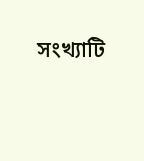সংখ্যাটি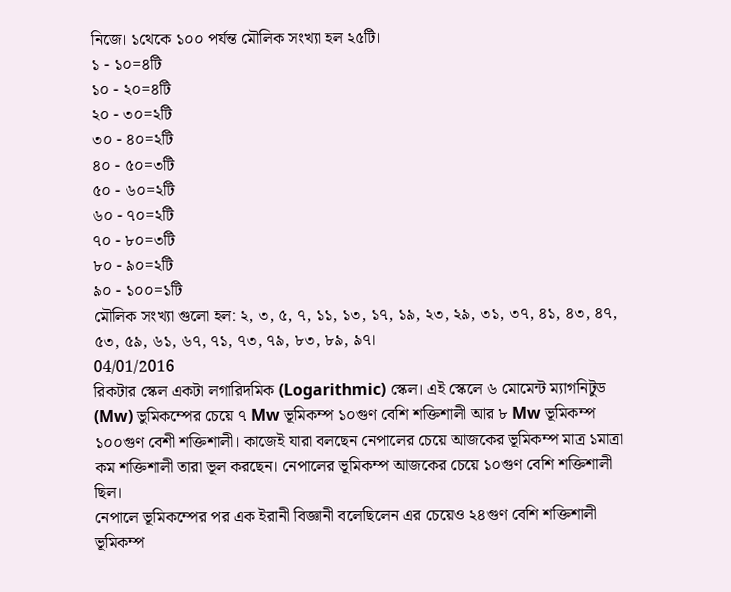নিজে। ১থেকে ১০০ পর্যন্ত মৌলিক সংখ্যা হল ২৫টি।
১ - ১০=৪টি
১০ - ২০=৪টি
২০ - ৩০=২টি
৩০ - ৪০=২টি
৪০ - ৫০=৩টি
৫০ - ৬০=২টি
৬০ - ৭০=২টি
৭০ - ৮০=৩টি
৮০ - ৯০=২টি
৯০ - ১০০=১টি
মৌলিক সংখ্যা গুলো হল: ২, ৩, ৫, ৭, ১১, ১৩, ১৭, ১৯, ২৩, ২৯, ৩১, ৩৭, ৪১, ৪৩, ৪৭, ৫৩, ৫৯, ৬১, ৬৭, ৭১, ৭৩, ৭৯, ৮৩, ৮৯, ৯৭।
04/01/2016
রিকটার স্কেল একটা লগারিদমিক (Logarithmic) স্কেল। এই স্কেলে ৬ মোমেন্ট ম্যাগনিটুড (Mw) ভুমিকম্পের চেয়ে ৭ Mw ভূমিকম্প ১০গুণ বেশি শক্তিশালী আর ৮ Mw ভূমিকম্প ১০০গুণ বেশী শক্তিশালী। কাজেই যারা বলছেন নেপালের চেয়ে আজকের ভূমিকম্প মাত্র ১মাত্রা কম শক্তিশালী তারা ভূল করছেন। নেপালের ভূমিকম্প আজকের চেয়ে ১০গুণ বেশি শক্তিশালী ছিল।
নেপালে ভূমিকম্পের পর এক ইরানী বিজ্ঞানী বলেছিলেন এর চেয়েও ২৪গুণ বেশি শক্তিশালী ভূমিকম্প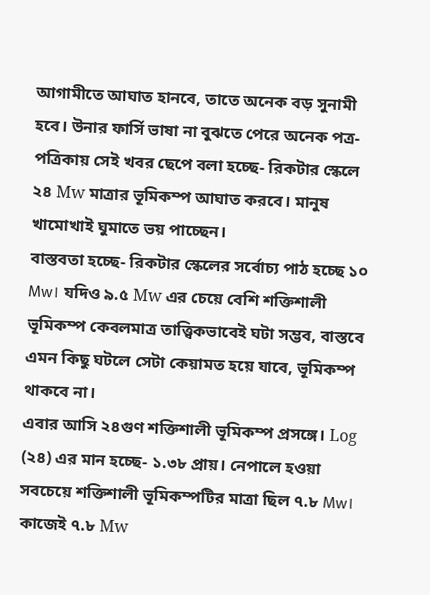আগামীতে আঘাত হানবে, তাতে অনেক বড় সুনামী হবে। উনার ফার্সি ভাষা না বুঝতে পেরে অনেক পত্র-পত্রিকায় সেই খবর ছেপে বলা হচ্ছে- রিকটার স্কেলে ২৪ Mw মাত্রার ভূমিকম্প আঘাত করবে। মানুষ খামোখাই ঘুমাতে ভয় পাচ্ছেন।
বাস্তবতা হচ্ছে- রিকটার স্কেলের সর্বোচ্য পাঠ হচ্ছে ১০ Mw। যদিও ৯.৫ Mw এর চেয়ে বেশি শক্তিশালী ভূমিকম্প কেবলমাত্র তাত্ত্বিকভাবেই ঘটা সম্ভব, বাস্তবে এমন কিছু ঘটলে সেটা কেয়ামত হয়ে যাবে, ভূমিকম্প থাকবে না।
এবার আসি ২৪গুণ শক্তিশালী ভূমিকম্প প্রসঙ্গে। Log (২৪) এর মান হচ্ছে- ১.৩৮ প্রায়। নেপালে হওয়া সবচেয়ে শক্তিশালী ভূমিকম্পটির মাত্রা ছিল ৭.৮ Mw। কাজেই ৭.৮ Mw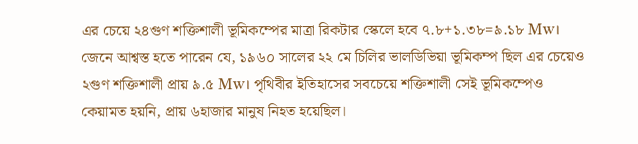এর চেয়ে ২৪গুণ শক্তিশালী ভূমিকম্পের মাত্রা রিকটার স্কেলে হবে ৭.৮+১.৩৮=৯.১৮ Mw। জেনে আশ্বস্ত হতে পারেন যে, ১৯৬০ সালের ২২ মে চিলির ভালডিভিয়া ভূমিকম্প ছিল এর চেয়েও ২গুণ শক্তিশালী প্রায় ৯.৫ Mw। পৃথিবীর ইতিহাসের সবচেয়ে শক্তিশালী সেই ভূমিকম্পেও কেয়ামত হয়নি, প্রায় ৬হাজার মানুষ নিহত হয়েছিল।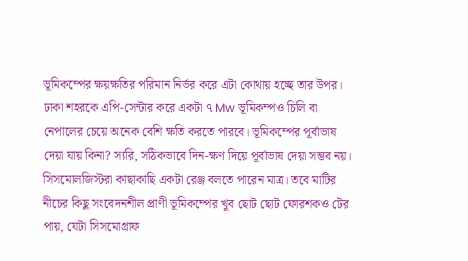ভূমিকম্পের ক্ষয়ক্ষতির পরিমান নির্ভর করে এটা কোথায় হচ্ছে তার উপর।
ঢাকা শহরকে এপি-সেন্টার করে একটা ৭ Mw ভূমিকম্পও চিলি বা নেপালের চেয়ে অনেক বেশি ক্ষতি করতে পারবে। ভূমিকম্পের পূর্বাভাষ দেয়া যায় কিনা? স্যরি, সঠিকভাবে দিন-ক্ষণ দিয়ে পূর্বাভাষ দেয়া সম্ভব নয়। সিসমোলজিস্টরা কাছাকাছি একটা রেঞ্জ বলতে পারেন মাত্র। তবে মাটির নীচের কিছু সংবেদনশীল প্রাণী ভূমিকম্পের খুব ছোট ছোট ফোরশকও টের পায়, যেটা সিসমোগ্রাফ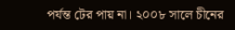পর্যন্ত টের পায় না। ২০০৮ সালে চীনের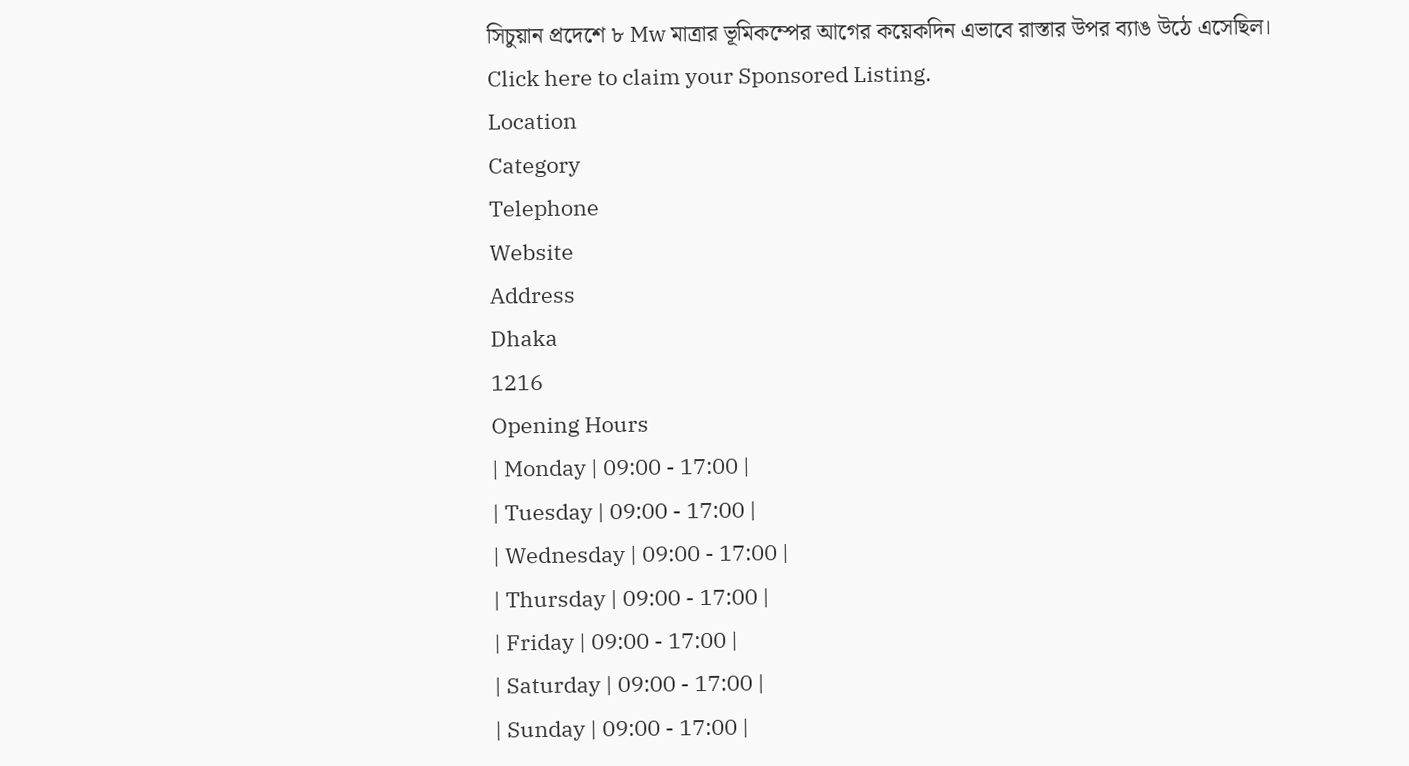সিচুয়ান প্রদেশে ৮ Mw মাত্রার ভূমিকম্পের আগের কয়েকদিন এভাবে রাস্তার উপর ব্যাঙ উঠে এসেছিল।
Click here to claim your Sponsored Listing.
Location
Category
Telephone
Website
Address
Dhaka
1216
Opening Hours
| Monday | 09:00 - 17:00 |
| Tuesday | 09:00 - 17:00 |
| Wednesday | 09:00 - 17:00 |
| Thursday | 09:00 - 17:00 |
| Friday | 09:00 - 17:00 |
| Saturday | 09:00 - 17:00 |
| Sunday | 09:00 - 17:00 |